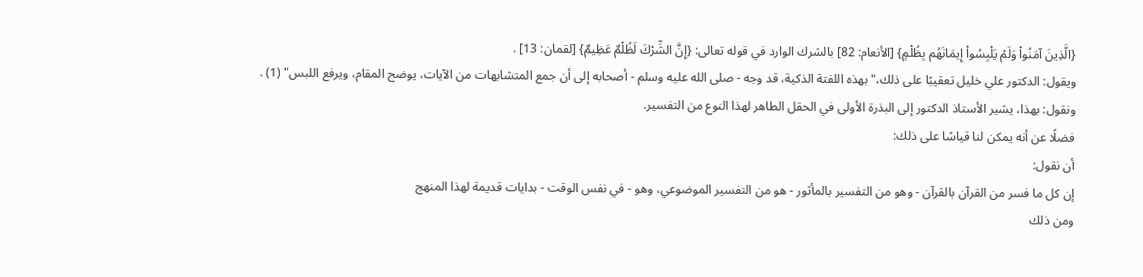{الَّذِينَ آمَنُواْ وَلَمْ يَلْبِسُواْ إِيمَانَهُم بِظُلْمٍ} [الأنعام: 82] بالشرك الوارد في قوله تعالى: {إِنَّ الشِّرْكَ لَظُلْمٌ عَظِيمٌ} [لقمان: 13] .
ويقول: الدكتور علي خليل تعقيبًا على ذلك،"بهذه اللفتة الذكية، قد وجه - صلى الله عليه وسلم - أصحابه إلى أن جمع المتشابهات من الآيات، يوضح المقام، ويرفع اللبس" (1) .
ونقول: بهذا، يشير الأستاذ الدكتور إلى البذرة الأولى في الحقل الطاهر لهذا النوع من التفسير.
فضلًا عن أنه يمكن لنا قياسًا على ذلك:
أن نقول:
إن كل ما فسر من القرآن بالقرآن - وهو من التفسير بالمأثور - هو من التفسير الموضوعي، وهو - في نفس الوقت - بدايات قديمة لهذا المنهج
ومن ذلك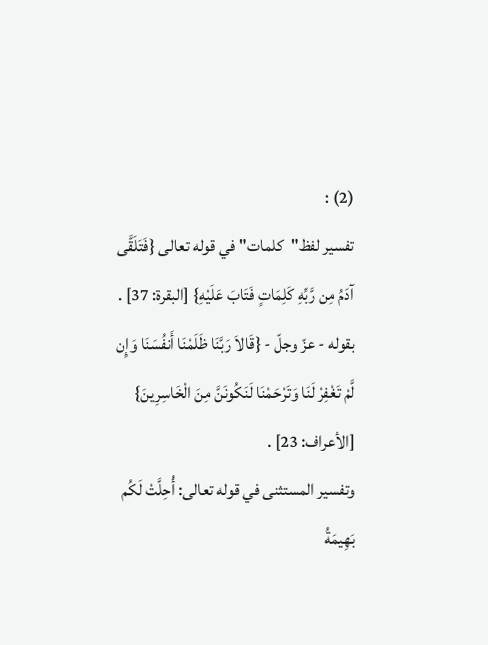(2) :
تفسير لفظ"كلمات"في قوله تعالى {فَتَلَقَّى آدَمُ مِن رَّبِّهِ كَلِمَاتٍ فَتَابَ عَلَيْهِ} [البقرة: 37] . بقوله - عزّ وجلّ - {قَالاَ رَبَّنَا ظَلَمْنَا أَنفُسَنَا وَإِن لَّمْ تَغْفِرْ لَنَا وَتَرْحَمْنَا لَنَكُونَنَّ مِنَ الْخَاسِرِينَ} [الأعراف: 23] .
وتفسير المستثنى في قوله تعالى: أُحِلَّتْ لَكُم بَهِيمَةُ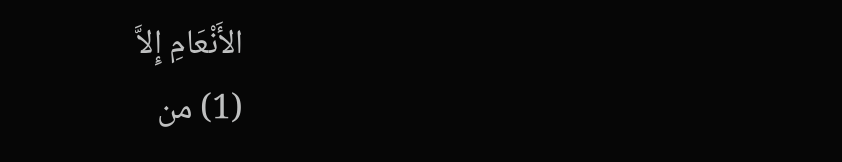الأَنْعَامِ إِلاَّ
(1) من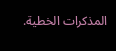المذكرات الخطية.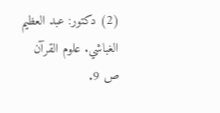(2) دكتور: عبد العظيم الغباشي. علوم القرآن ص 9.